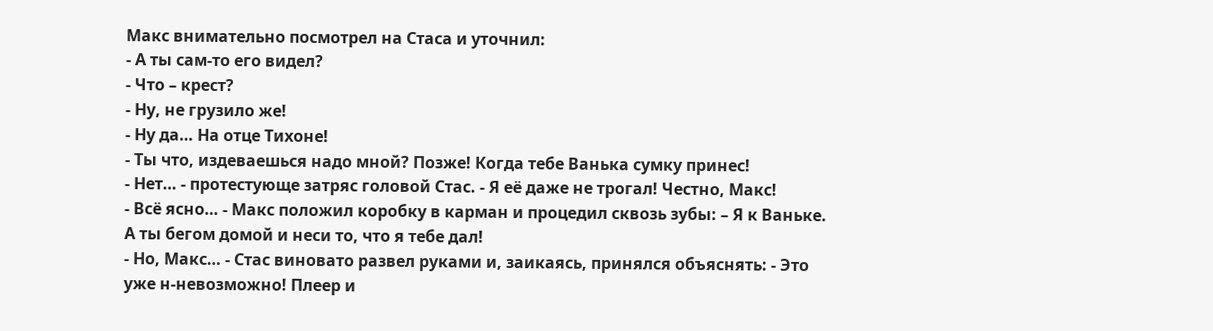Макс внимательно посмотрел на Стаса и уточнил:
- А ты сам-то его видел?
- Что – крест?
- Ну, не грузило же!
- Ну да… На отце Тихоне!
- Ты что, издеваешься надо мной? Позже! Когда тебе Ванька сумку принес!
- Нет… - протестующе затряс головой Стас. - Я её даже не трогал! Честно, Макс!
- Всё ясно… - Макс положил коробку в карман и процедил сквозь зубы: – Я к Ваньке. А ты бегом домой и неси то, что я тебе дал!
- Но, Макс… - Стас виновато развел руками и, заикаясь, принялся объяснять: - Это уже н-невозможно! Плеер и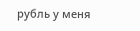рубль у меня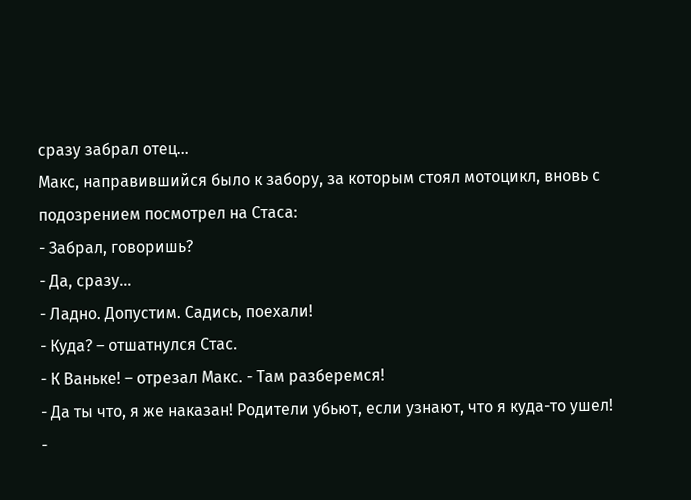сразу забрал отец…
Макс, направившийся было к забору, за которым стоял мотоцикл, вновь с подозрением посмотрел на Стаса:
- Забрал, говоришь?
- Да, сразу…
- Ладно. Допустим. Садись, поехали!
- Куда? – отшатнулся Стас.
- К Ваньке! – отрезал Макс. - Там разберемся!
- Да ты что, я же наказан! Родители убьют, если узнают, что я куда-то ушел!
-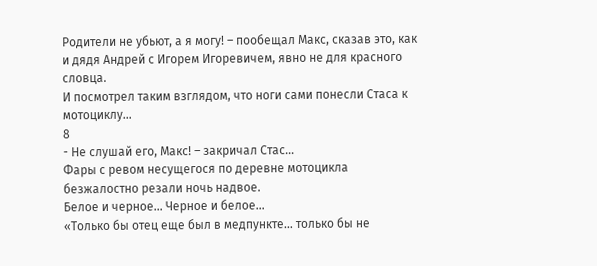Родители не убьют, а я могу! – пообещал Макс, сказав это, как и дядя Андрей с Игорем Игоревичем, явно не для красного словца.
И посмотрел таким взглядом, что ноги сами понесли Стаса к мотоциклу…
8
- Не слушай его, Макс! – закричал Стас…
Фары с ревом несущегося по деревне мотоцикла безжалостно резали ночь надвое.
Белое и черное… Черное и белое…
«Только бы отец еще был в медпункте… только бы не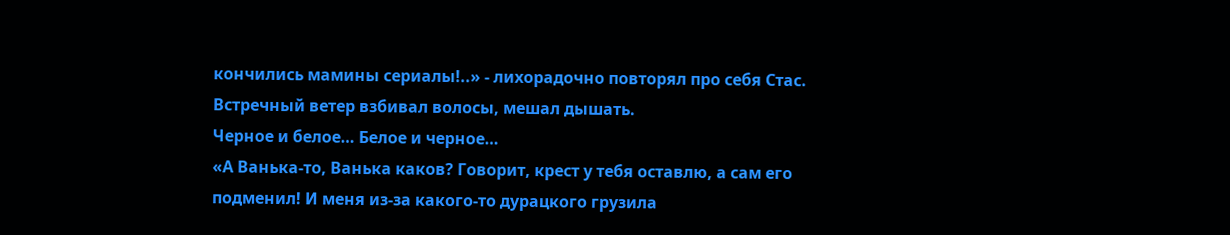кончились мамины сериалы!..» - лихорадочно повторял про себя Стас.
Встречный ветер взбивал волосы, мешал дышать.
Черное и белое… Белое и черное…
«А Ванька-то, Ванька каков? Говорит, крест у тебя оставлю, а сам его подменил! И меня из-за какого-то дурацкого грузила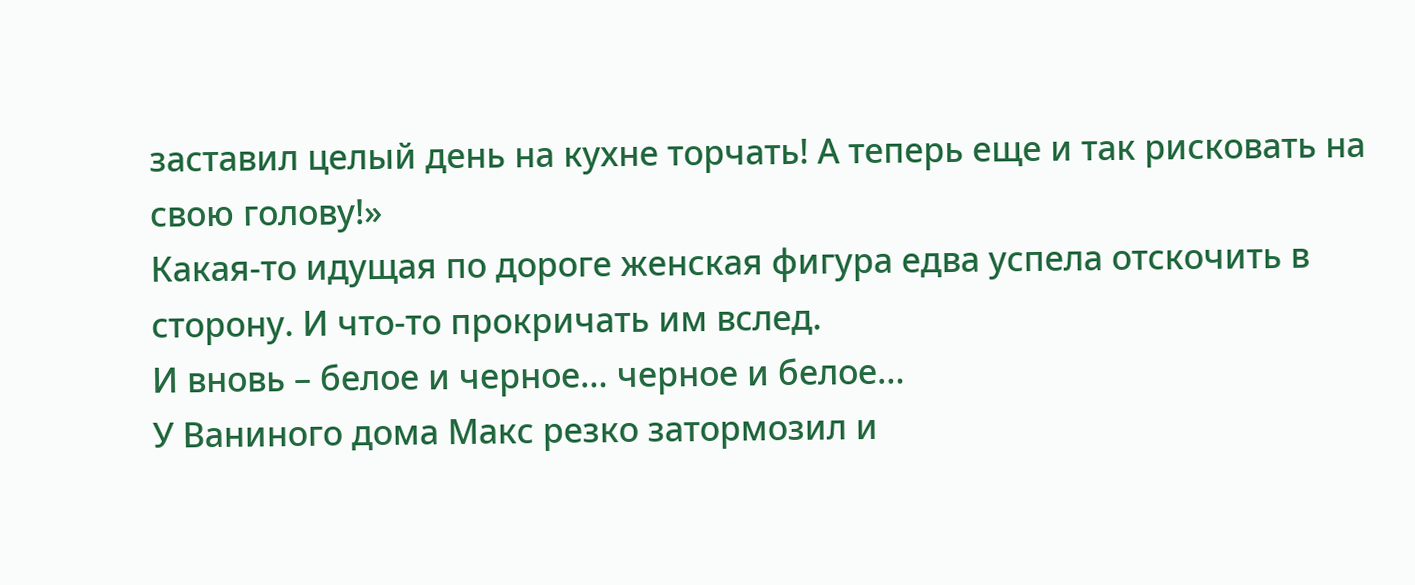заставил целый день на кухне торчать! А теперь еще и так рисковать на свою голову!»
Какая-то идущая по дороге женская фигура едва успела отскочить в сторону. И что-то прокричать им вслед.
И вновь – белое и черное… черное и белое…
У Ваниного дома Макс резко затормозил и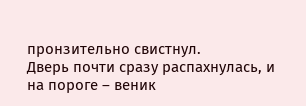пронзительно свистнул.
Дверь почти сразу распахнулась, и на пороге – веник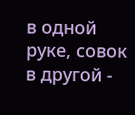в одной руке, совок в другой -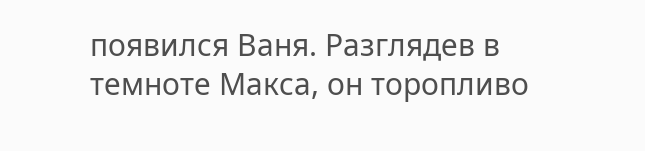появился Ваня. Разглядев в темноте Макса, он торопливо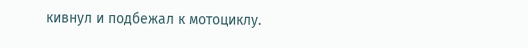кивнул и подбежал к мотоциклу.